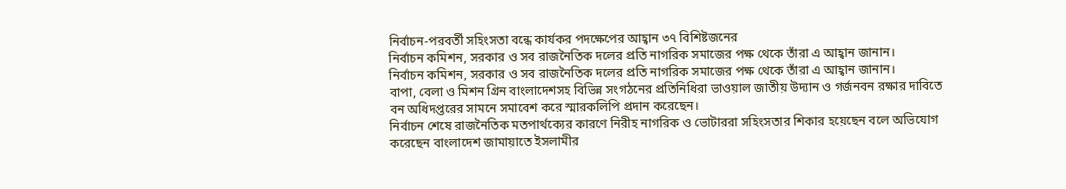নির্বাচন-পরবর্তী সহিংসতা বন্ধে কার্যকর পদক্ষেপের আহ্বান ৩৭ বিশিষ্টজনের
নির্বাচন কমিশন, সরকার ও সব রাজনৈতিক দলের প্রতি নাগরিক সমাজের পক্ষ থেকে তাঁরা এ আহ্বান জানান।
নির্বাচন কমিশন, সরকার ও সব রাজনৈতিক দলের প্রতি নাগরিক সমাজের পক্ষ থেকে তাঁরা এ আহ্বান জানান।
বাপা, বেলা ও মিশন গ্রিন বাংলাদেশসহ বিভিন্ন সংগঠনের প্রতিনিধিরা ভাওয়াল জাতীয় উদ্যান ও গর্জনবন রক্ষার দাবিতে বন অধিদপ্তরের সামনে সমাবেশ করে স্মারকলিপি প্রদান করেছেন।
নির্বাচন শেষে রাজনৈতিক মতপার্থক্যের কারণে নিরীহ নাগরিক ও ভোটাররা সহিংসতার শিকার হয়েছেন বলে অভিযোগ করেছেন বাংলাদেশ জামায়াতে ইসলামীর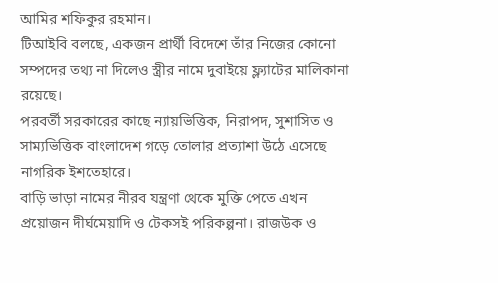আমির শফিকুর রহমান।
টিআইবি বলছে, একজন প্রার্থী বিদেশে তাঁর নিজের কোনো সম্পদের তথ্য না দিলেও স্ত্রীর নামে দুবাইয়ে ফ্ল্যাটের মালিকানা রয়েছে।
পরবর্তী সরকারের কাছে ন্যায়ভিত্তিক, নিরাপদ, সুশাসিত ও সাম্যভিত্তিক বাংলাদেশ গড়ে তোলার প্রত্যাশা উঠে এসেছে নাগরিক ইশতেহারে।
বাড়ি ভাড়া নামের নীরব যন্ত্রণা থেকে মুক্তি পেতে এখন প্রয়োজন দীর্ঘমেয়াদি ও টেকসই পরিকল্পনা। রাজউক ও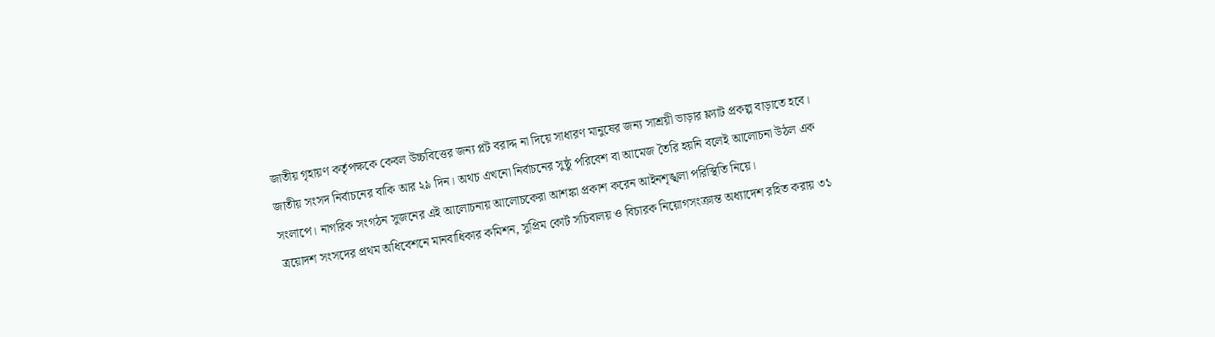জাতীয় গৃহায়ণ কর্তৃপক্ষকে কেবল উচ্চবিত্তের জন্য প্লট বরাদ্দ না দিয়ে সাধারণ মানুষের জন্য সাশ্রয়ী ভাড়ার ফ্ল্যাট প্রকল্প বাড়াতে হবে।
জাতীয় সংসদ নির্বাচনের বাকি আর ২৯ দিন। অথচ এখনো নির্বাচনের সুষ্ঠু পরিবেশ বা আমেজ তৈরি হয়নি বলেই আলোচনা উঠল এক সংলাপে। নাগরিক সংগঠন সুজনের এই আলোচনায় আলোচকেরা আশঙ্কা প্রকাশ করেন আইনশৃঙ্খলা পরিস্থিতি নিয়ে।
ত্রয়োদশ সংসদের প্রথম অধিবেশনে মানবাধিকার কমিশন, সুপ্রিম কোর্ট সচিবালয় ও বিচারক নিয়োগসংক্রান্ত অধ্যাদেশ রহিত করায় ৩১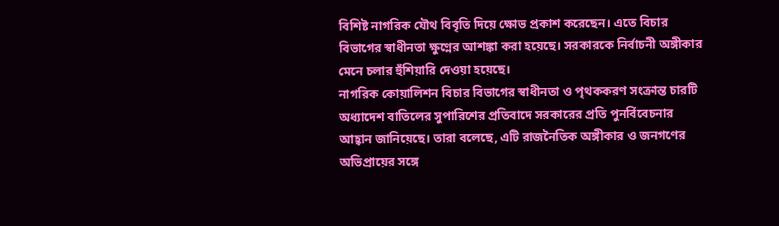বিশিষ্ট নাগরিক যৌথ বিবৃতি দিয়ে ক্ষোভ প্রকাশ করেছেন। এতে বিচার বিভাগের স্বাধীনতা ক্ষুণ্নের আশঙ্কা করা হয়েছে। সরকারকে নির্বাচনী অঙ্গীকার মেনে চলার হুঁশিয়ারি দেওয়া হয়েছে।
নাগরিক কোয়ালিশন বিচার বিভাগের স্বাধীনতা ও পৃথককরণ সংক্রান্ত চারটি অধ্যাদেশ বাতিলের সুপারিশের প্রতিবাদে সরকারের প্রতি পুনর্বিবেচনার আহ্বান জানিয়েছে। তারা বলেছে, এটি রাজনৈতিক অঙ্গীকার ও জনগণের অভিপ্রায়ের সঙ্গে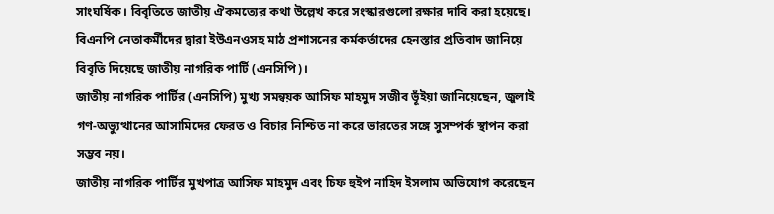সাংঘর্ষিক। বিবৃতিতে জাতীয় ঐকমত্যের কথা উল্লেখ করে সংস্কারগুলো রক্ষার দাবি করা হয়েছে।
বিএনপি নেতাকর্মীদের দ্বারা ইউএনওসহ মাঠ প্রশাসনের কর্মকর্তাদের হেনস্তার প্রতিবাদ জানিয়ে বিবৃতি দিয়েছে জাতীয় নাগরিক পার্টি (এনসিপি)।
জাতীয় নাগরিক পার্টির (এনসিপি) মুখ্য সমন্বয়ক আসিফ মাহমুদ সজীব ভূঁইয়া জানিয়েছেন, জুলাই গণ-অভ্যুত্থানের আসামিদের ফেরত ও বিচার নিশ্চিত না করে ভারতের সঙ্গে সুসম্পর্ক স্থাপন করা সম্ভব নয়।
জাতীয় নাগরিক পার্টির মুখপাত্র আসিফ মাহমুদ এবং চিফ হুইপ নাহিদ ইসলাম অভিযোগ করেছেন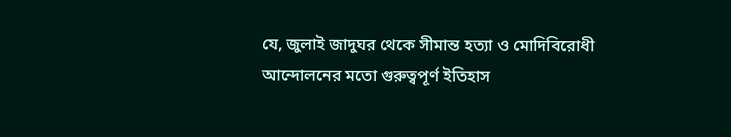যে, জুলাই জাদুঘর থেকে সীমান্ত হত্যা ও মোদিবিরোধী আন্দোলনের মতো গুরুত্বপূর্ণ ইতিহাস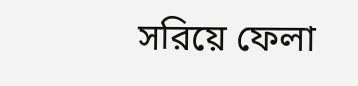সরিয়ে ফেলা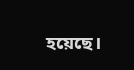হয়েছে।